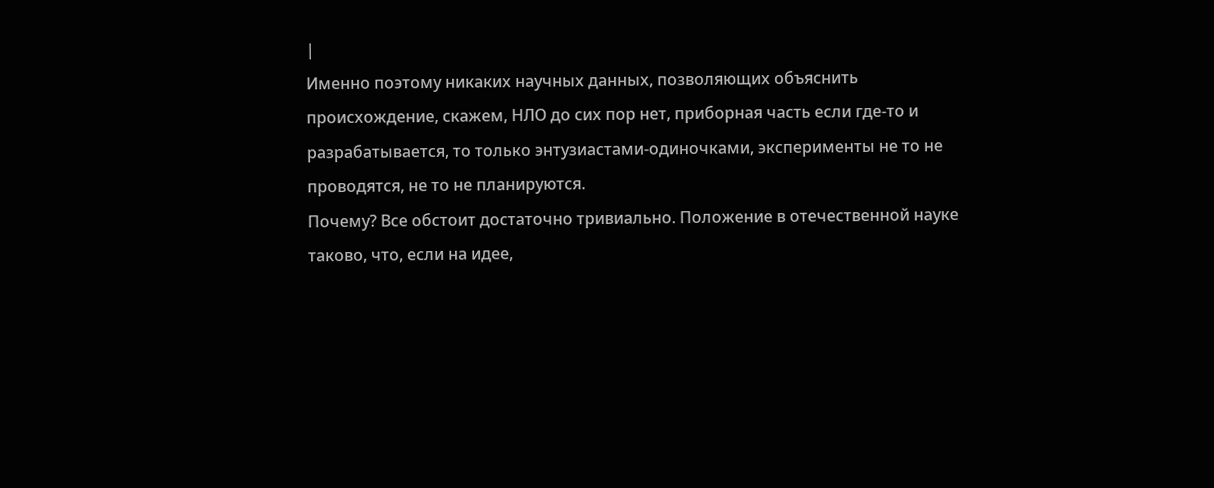|
Именно поэтому никаких научных данных, позволяющих объяснить происхождение, скажем, НЛО до сих пор нет, приборная часть если где-то и разрабатывается, то только энтузиастами-одиночками, эксперименты не то не проводятся, не то не планируются.
Почему? Все обстоит достаточно тривиально. Положение в отечественной науке таково, что, если на идее,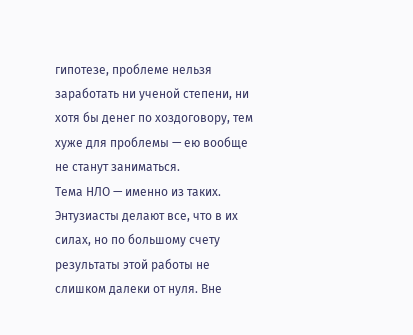гипотезе, проблеме нельзя заработать ни ученой степени, ни хотя бы денег по хоздоговору, тем хуже для проблемы — ею вообще не станут заниматься.
Тема НЛО — именно из таких. Энтузиасты делают все, что в их силах, но по большому счету результаты этой работы не слишком далеки от нуля. Вне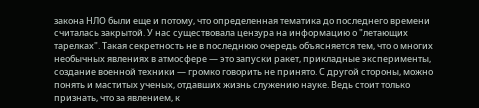закона НЛО были еще и потому, что определенная тематика до последнего времени считалась закрытой. У нас существовала цензура на информацию о "летающих тарелках". Такая секретность не в последнюю очередь объясняется тем, что о многих необычных явлениях в атмосфере — это запуски ракет, прикладные эксперименты, создание военной техники — громко говорить не принято. С другой стороны, можно понять и маститых ученых, отдавших жизнь служению науке. Ведь стоит только признать, что за явлением, к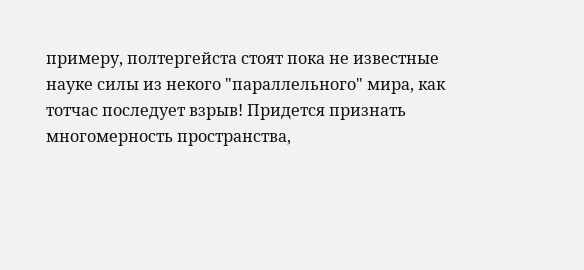примеру, полтергейста стоят пока не известные науке силы из некого "параллельного" мира, как тотчас последует взрыв! Придется признать многомерность пространства,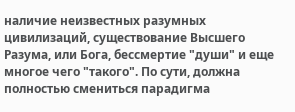наличие неизвестных разумных цивилизаций, существование Высшего Разума, или Бога, бессмертие "души" и еще многое чего "такого". По сути, должна полностью смениться парадигма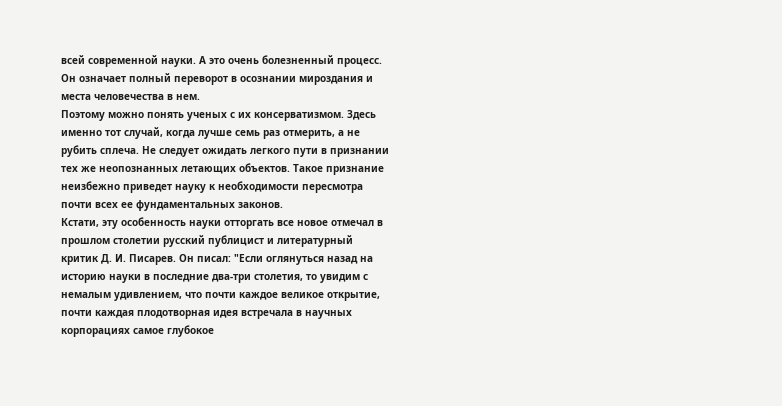всей современной науки. А это очень болезненный процесс. Он означает полный переворот в осознании мироздания и места человечества в нем.
Поэтому можно понять ученых с их консерватизмом. Здесь именно тот случай, когда лучше семь раз отмерить, а не рубить сплеча. Не следует ожидать легкого пути в признании тех же неопознанных летающих объектов. Такое признание неизбежно приведет науку к необходимости пересмотра почти всех ее фундаментальных законов.
Кстати, эту особенность науки отторгать все новое отмечал в прошлом столетии русский публицист и литературный критик Д. И. Писарев. Он писал: "Если оглянуться назад на историю науки в последние два-три столетия, то увидим с немалым удивлением, что почти каждое великое открытие, почти каждая плодотворная идея встречала в научных корпорациях самое глубокое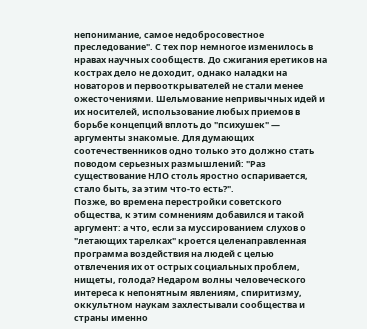непонимание, самое недобросовестное преследование". С тех пор немногое изменилось в нравах научных сообществ. До сжигания еретиков на кострах дело не доходит, однако наладки на новаторов и первооткрывателей не стали менее ожесточениями. Шельмование непривычных идей и их носителей, использование любых приемов в борьбе концепций вплоть до "психушек" — аргументы знакомые. Для думающих соотечественников одно только это должно стать поводом серьезных размышлений: "Раз существование НЛО столь яростно оспаривается, стало быть, за этим что-то есть?".
Позже, во времена перестройки советского общества, к этим сомнениям добавился и такой аргумент: а что, если за муссированием слухов о "летающих тарелках" кроется целенаправленная программа воздействия на людей с целью отвлечения их от острых социальных проблем, нищеты, голода? Недаром волны человеческого интереса к непонятным явлениям, спиритизму, оккультном наукам захлестывали сообщества и страны именно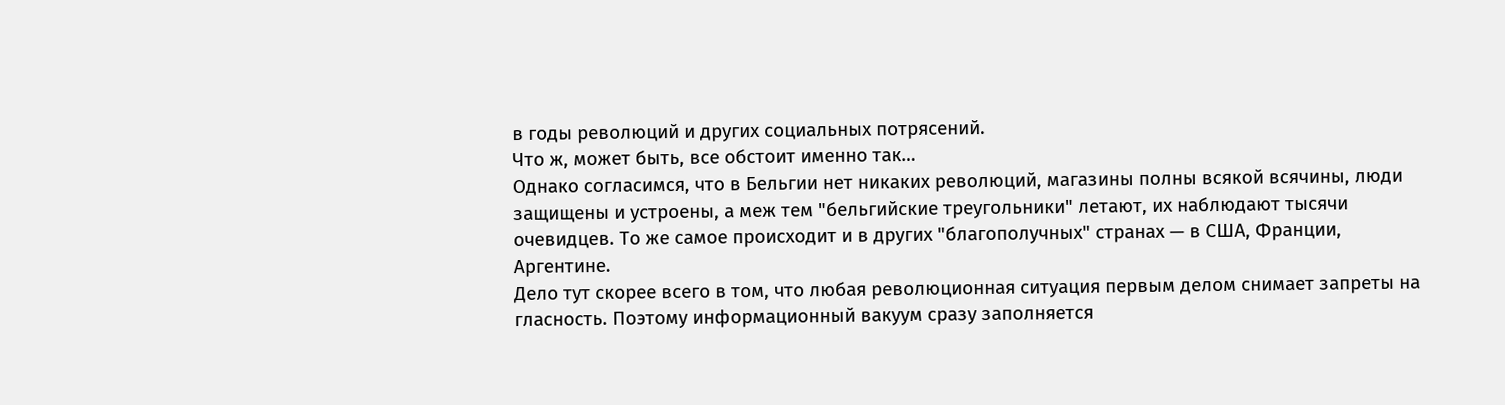в годы революций и других социальных потрясений.
Что ж, может быть, все обстоит именно так…
Однако согласимся, что в Бельгии нет никаких революций, магазины полны всякой всячины, люди защищены и устроены, а меж тем "бельгийские треугольники" летают, их наблюдают тысячи очевидцев. То же самое происходит и в других "благополучных" странах — в США, Франции, Аргентине.
Дело тут скорее всего в том, что любая революционная ситуация первым делом снимает запреты на гласность. Поэтому информационный вакуум сразу заполняется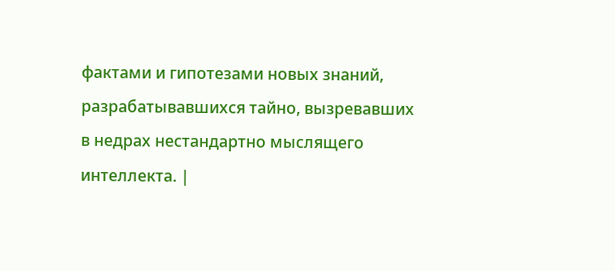фактами и гипотезами новых знаний, разрабатывавшихся тайно, вызревавших в недрах нестандартно мыслящего интеллекта. |